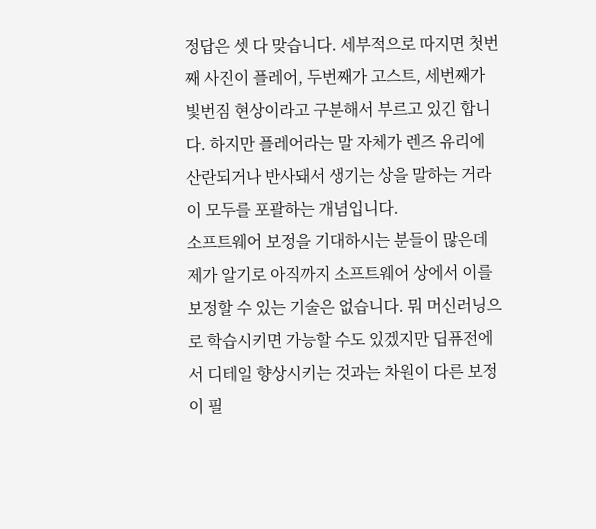정답은 셋 다 맞습니다. 세부적으로 따지면 첫번째 사진이 플레어, 두번째가 고스트, 세번째가 빛번짐 현상이라고 구분해서 부르고 있긴 합니다. 하지만 플레어라는 말 자체가 렌즈 유리에 산란되거나 반사돼서 생기는 상을 말하는 거라 이 모두를 포괄하는 개념입니다.
소프트웨어 보정을 기대하시는 분들이 많은데 제가 알기로 아직까지 소프트웨어 상에서 이를 보정할 수 있는 기술은 없습니다. 뭐 머신러닝으로 학습시키면 가능할 수도 있겠지만 딥퓨전에서 디테일 향상시키는 것과는 차원이 다른 보정이 필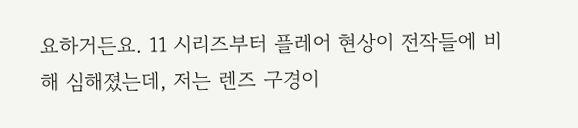요하거든요. 11 시리즈부터 플레어 현상이 전작들에 비해 심해졌는데, 저는 렌즈 구경이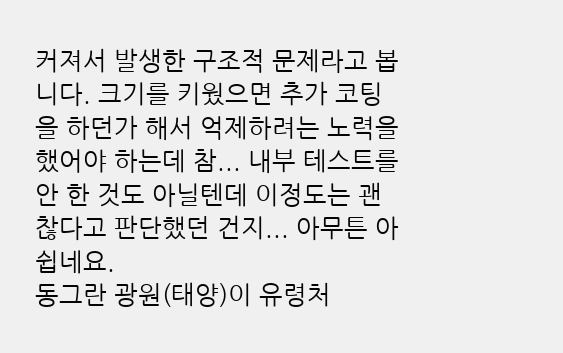커져서 발생한 구조적 문제라고 봅니다. 크기를 키웠으면 추가 코팅을 하던가 해서 억제하려는 노력을 했어야 하는데 참... 내부 테스트를 안 한 것도 아닐텐데 이정도는 괜찮다고 판단했던 건지... 아무튼 아쉽네요.
동그란 광원(태양)이 유령처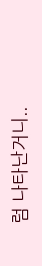럼 나타난거니..